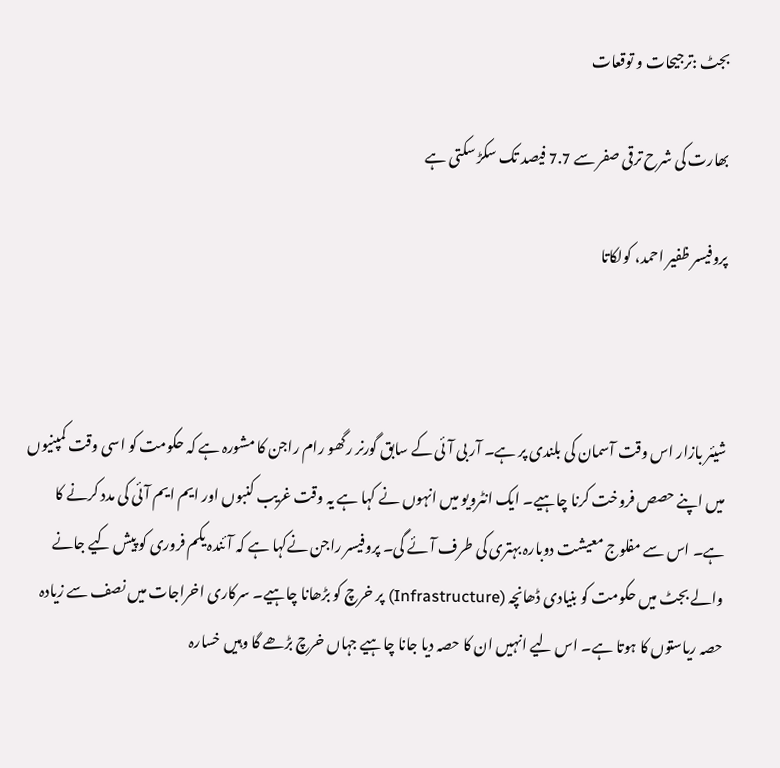بجٹ :ترجیحات و توقعات

بھارت کی شرح ترقی صفر سے 7.7 فیصد تک سکڑ سکتی ہے

پروفیسر ظفیر احمد، کولکاتا



شیئر بازار اس وقت آسمان کی بلندی پر ہے۔ آر بی آئی کے سابق گورنر رگھو رام راجن کا مشورہ ہے کہ حکومت کو اسی وقت کمپنیوں میں اپنے حصص فروخت کرنا چاہیے۔ ایک انٹرویو میں انہوں نے کہا ہے یہ وقت غریب کنبوں اور ایم ایم آئی کی مدد کرنے کا ہے۔ اس سے مفلوج معیشت دوبارہ بہتری کی طرف آئے گی۔ پروفیسر راجن نےکہا ہے کہ آئندہ یکم فروری کو پیش کیے جانے والے بجٹ میں حکومت کو بنیادی ڈھانچہ (Infrastructure) پر خرچ کو بڑھانا چاہیے۔ سرکاری اخراجات میں نصف سے زیادہ حصہ ریاستوں کا ہوتا ہے۔ اس لیے انہیں ان کا حصہ دیا جانا چاہیے جہاں خرچ بڑھے گا وہیں خسارہ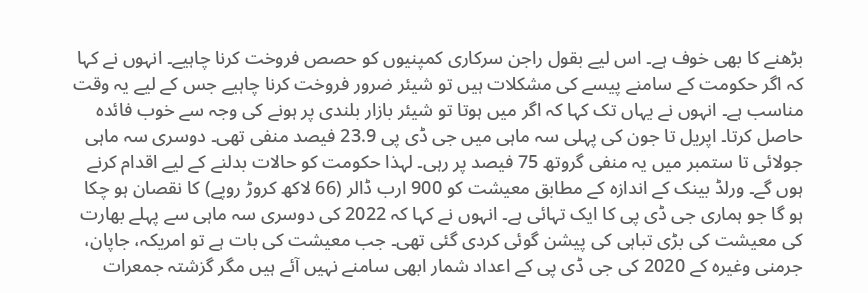بڑھنے کا بھی خوف ہے۔ اس لیے بقول راجن سرکاری کمپنیوں کو حصص فروخت کرنا چاہیے۔ انہوں نے کہا کہ اگر حکومت کے سامنے پیسے کی مشکلات ہیں تو شیئر ضرور فروخت کرنا چاہیے جس کے لیے یہ وقت مناسب ہے۔ انہوں نے یہاں تک کہا کہ اگر میں ہوتا تو شیئر بازار بلندی پر ہونے کی وجہ سے خوب فائدہ حاصل کرتا۔ اپریل تا جون کی پہلی سہ ماہی میں جی ڈی پی 23.9 فیصد منفی تھی۔ دوسری سہ ماہی جولائی تا ستمبر میں یہ منفی گروتھ 75 فیصد پر رہی۔ لہذا حکومت کو حالات بدلنے کے لیے اقدام کرنے ہوں گے۔ ورلڈ بینک کے اندازہ کے مطابق معیشت کو 900 ارب ڈالر (66 لاکھ کروڑ روپے) کا نقصان ہو چکا ہو گا جو ہماری جی ڈی پی کا ایک تہائی ہے۔ انہوں نے کہا کہ 2022 کی دوسری سہ ماہی سے پہلے بھارت کی معیشت کی بڑی تباہی کی پیشن گوئی کردی گئی تھی۔ جب معیشت کی بات ہے تو امریکہ، جاپان، جرمنی وغیرہ کے 2020 کی جی ڈی پی کے اعداد شمار ابھی سامنے نہیں آئے ہیں مگر گزشتہ جمعرات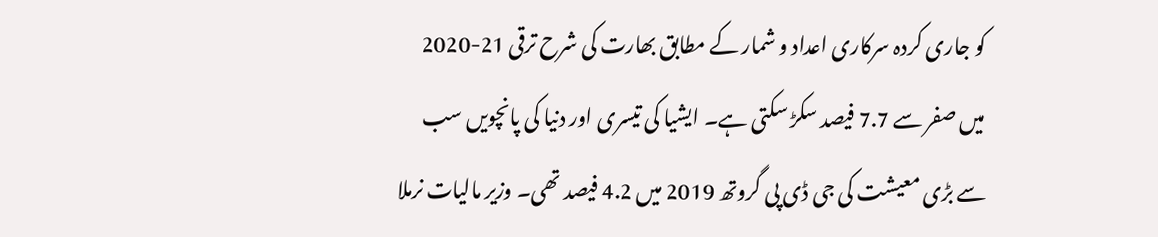کو جاری کردہ سرکاری اعداد و شمار کے مطابق بھارت کی شرح ترقی 21-2020 میں صفر سے 7.7 فیصد سکڑ سکتی ہے۔ ایشیا کی تیسری اور دنیا کی پانچویں سب سے بڑی معیشت کی جی ڈی پی گروتھ 2019 میں 4.2 فیصد تھی۔ وزیر مالیات نرملا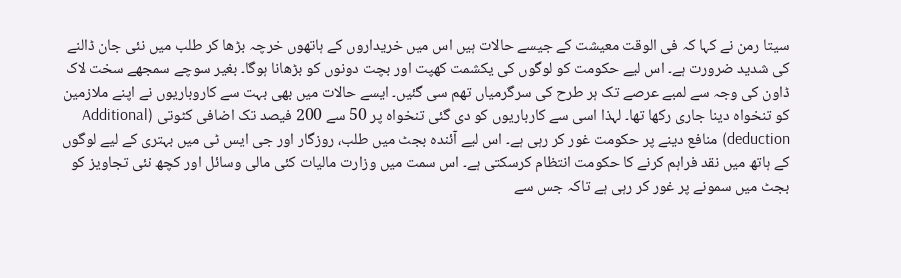سیتا رمن نے کہا کہ فی الوقت معیشت کے جیسے حالات ہیں اس میں خریداروں کے ہاتھوں خرچہ بڑھا کر طلب میں نئی جان ڈالنے کی شدید ضرورت ہے۔ اس لیے حکومت کو لوگوں کی یکشمت کھپت اور بچت دونوں کو بڑھانا ہوگا۔ بغیر سوچے سمجھے سخت لاک ڈاون کی وجہ سے لمبے عرصے تک ہر طرح کی سرگرمیاں تھم سی گئیں۔ ایسے حالات میں بھی بہت سے کاروباریوں نے اپنے ملازمین کو تنخواہ دینا جاری رکھا تھا۔ لہذا اسی سے کارباریوں کو دی گئی تنخواہ پر 50 سے 200 فیصد تک اضافی کٹوتی (Additional deduction) منافع دینے پر حکومت غور کر رہی ہے۔ اس لیے آئندہ بجٹ میں طلب، روزگار اور جی ایس ٹی میں بہتری کے لیے لوگوں کے ہاتھ میں نقد فراہم کرنے کا حکومت انتظام کرسکتی ہے۔ اس سمت میں وزارت مالیات کئی مالی وسائل اور کچھ نئی تجاویز کو بجٹ میں سمونے پر غور کر رہی ہے تاکہ جس سے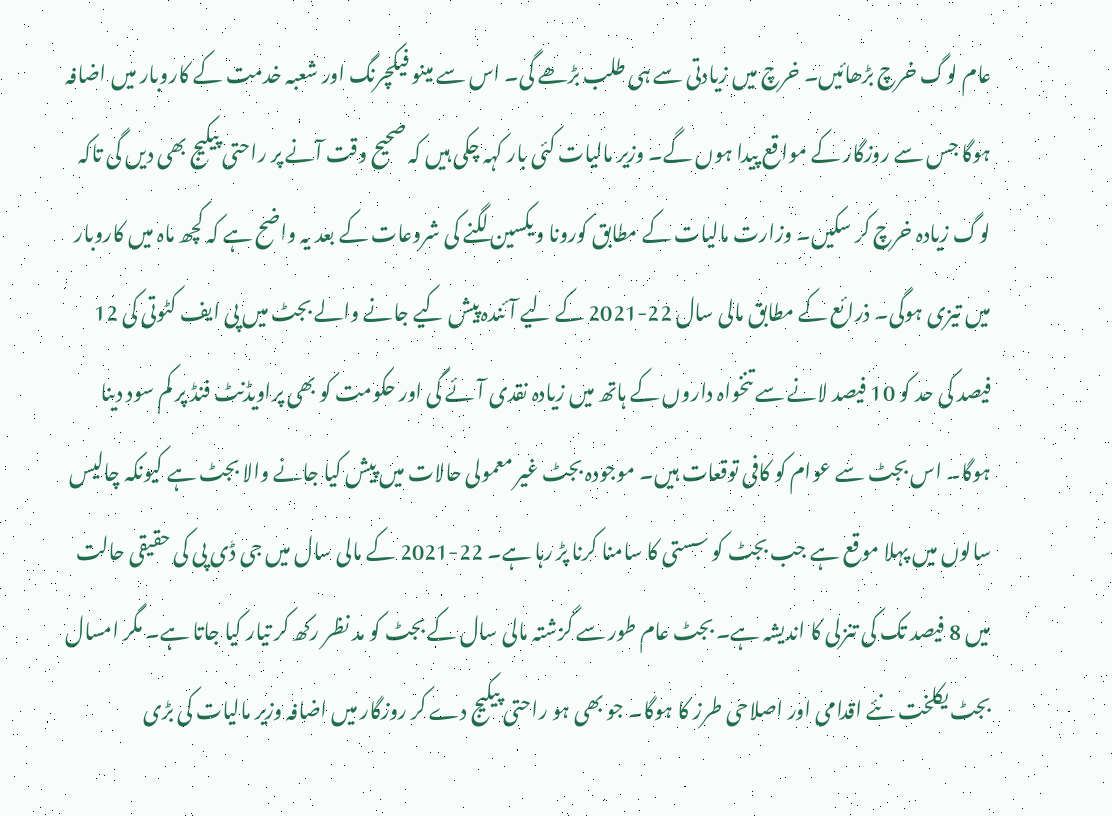عام لوگ خرچ بڑھائیں۔ خرچ میں زیادتی سے ہی طلب بڑھے گی۔ اس سے مینو فیکچرنگ اور شعبہ خدمت کے کاروبار میں اضافہ ہوگا جس سے روزگار کے مواقع پیدا ہوں گے۔ وزیر مالیات کئی بار کہہ چکی ہیں کہ صحیح وقت آنے پر راحتی پیکیج بھی دیں گی تاکہ لوگ زیادہ خرچ کر سکیں۔ وزارت مالیات کے مطابق کورونا ویکسین لگنے کی شروعات کے بعد یہ واضح ہے کہ کچھ ماہ میں کاروبار میں تیزی ہوگی۔ ذرائع کے مطابق مالی سال 22-2021 کے لیے آئندہ پیش کیے جانے والے بجٹ میں پی ایف کٹوتی کی 12 فیصد کی حد کو 10 فیصد لانے سے تنخواہ داروں کے ہاتھ میں زیادہ نقدی آئے گی اور حکومت کو بھی پراویڈنٹ فنڈ پر کم سود دینا ہوگا۔ اس بجٹ سے عوام کو کافی توقعات ہیں۔ موجودہ بجٹ غیر معمولی حالات میں پیش کیا جانے والا بجٹ ہے کیونکہ چالیس سالوں میں پہلا موقع ہے جب بجٹ کو سستی کا سامنا کرنا پڑ رہا ہے۔ 22-2021 کے مالی سال میں جی ڈی پی کی حقیقی حالت میں 8 فیصد تک کی تنزلی کا اندیشہ ہے۔ بجٹ عام طور سے گزشتہ مالی سال کے بجٹ کو مد نظر رکھ کر تیار کیا جاتا ہے۔ مگر امسال بجٹ یکلخت نئے اقدامی اور اصلاحی طرز کا ہوگا۔ جو بھی ہو راحتی پیکیج دے کر روزگار میں اضافہ وزیر مالیات کی بڑی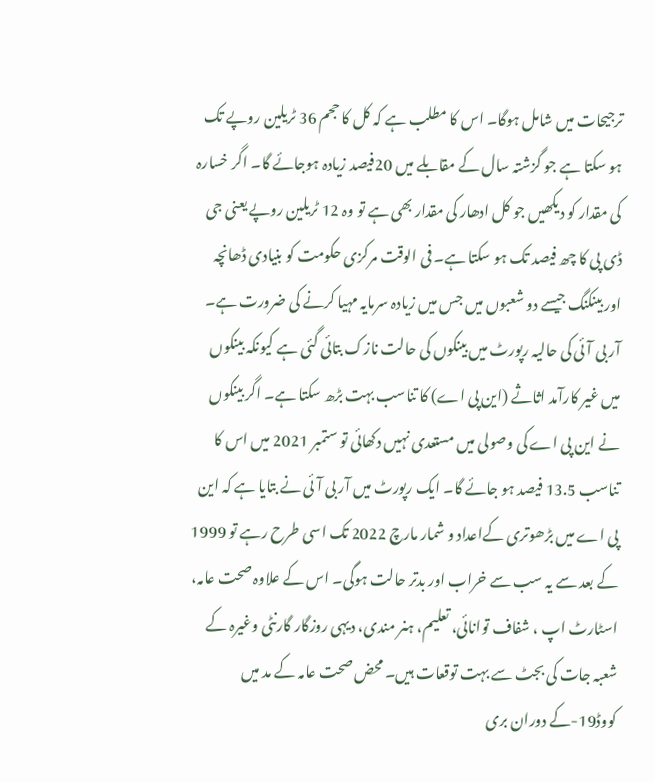ترجیحات میں شامل ہوگا۔ اس کا مطلب ہے کہ کل کا حجم 36 ٹریلین روپے تک ہو سکتا ہے جو گزشتہ سال کے مقابلے میں 20فیصد زیادہ ہوجائے گا۔ اگر خسارہ کی مقدار کو دیکھیں جو کل ادھار کی مقدار بھی ہے تو وہ 12 ٹریلین روپے یعنی جی ڈی پی کا چھ فیصد تک ہو سکتا ہے۔ فی الوقت مرکزی حکومت کو بنیادی ڈھانچہ اور بینکنگ جیسے دو شعبوں میں جس میں زیادہ سرمایہ مہیا کرنے کی ضرورت ہے۔ آر بی آئی کی حالیہ رپورٹ میں بینکوں کی حالت نازک بتائی گئی ہے کیونکہ بینکوں میں غیر کارآمد اثاثے (این پی اے) کا تناسب بہت بڑھ سکتا ہے۔ اگر بینکوں نے این پی اے کی وصولی میں مستعدی نہیں دکھائی تو ستمبر 2021 میں اس کا تناسب 13.5 فیصد ہو جائے گا۔ ایک رپورٹ میں آر بی آئی نے بتایا ہے کہ این پی اے میں بڑھوتری کےاعداد و شمار مارچ 2022 تک اسی طرح رہے تو 1999 کے بعد سے یہ سب سے خراب اور بدتر حالت ہوگی۔ اس کے علاوہ صحت عامہ، اسٹارٹ اپ ، شفاف توانائی، تعلیم، ہنر مندی، دیہی روزگار گارنٹی وغیرہ کے شعبہ جات کی بجٹ سے بہت توقعات ہیں۔ محض صحت عامہ کے مد میں کووڈ19-کے دوران بری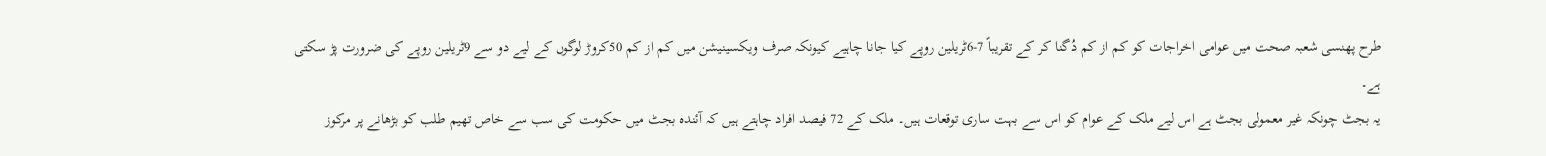طرح پھنسی شعبہ صحت میں عوامی اخراجات کو کم از کم دُگنا کر کے تقریباً 7-6ٹریلین روپے کیا جانا چاہیے کیونکہ صرف ویکسینیشن میں کم از کم 50کروڑ لوگوں کے لیے دو سے 9ٹریلین روپے کی ضرورت پڑ سکتی ہے۔
یہ بجٹ چونکہ غیر معمولی بجٹ ہے اس لیے ملک کے عوام کو اس سے بہت ساری توقعات ہیں۔ ملک کے 72 فیصد افراد چاہتے ہیں کہ آئندہ بجٹ میں حکومت کی سب سے خاص تھیم طلب کو بڑھانے پر مرکوز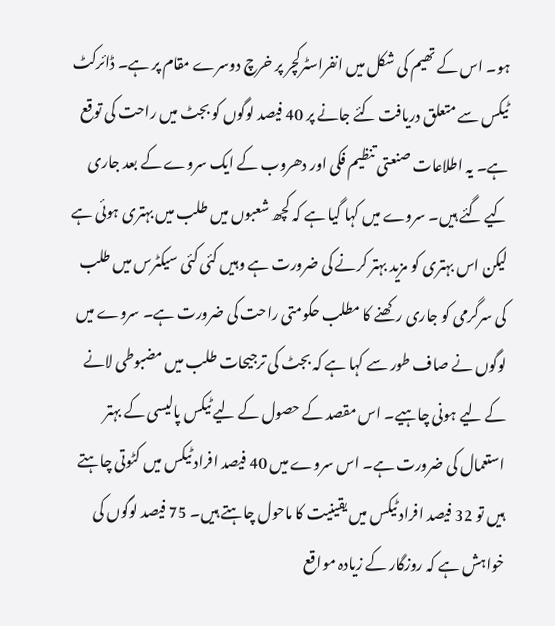ہو۔ اس کے تھیم کی شکل میں انفراسٹرکچر پر خرچ دوسرے مقام پر ہے۔ ڈائرکٹ ٹیکس سے متعلق دریافت کئے جانے پر 40 فیصد لوگوں کو بجٹ میں راحت کی توقع ہے۔ یہ اطلاعات صنعتی تنظیم فکی اور دھروب کے ایک سروے کے بعد جاری کیے گئے ہیں۔ سروے میں کہا گیا ہے کہ کچھ شعبوں میں طلب میں بہتری ہوئی ہے لیکن اس بہتری کو مزید بہتر کرنے کی ضرورت ہے وہیں کئی کئی سیکٹرس میں طلب کی سرگرمی کو جاری رکھنے کا مطلب حکومتی راحت کی ضرورت ہے۔ سروے میں لوگوں نے صاف طور سے کہا ہے کہ بجٹ کی ترجیحات طلب میں مضبوطی لانے کے لیے ہونی چاہیے۔ اس مقصد کے حصول کے لیے ٹیکس پالیسی کے بہتر استعمال کی ضرورت ہے۔ اس سروے میں 40 فیصد افراد ٹیکس میں کٹوتی چاہتے ہیں تو 32 فیصد افراد ٹیکس میں یقینیت کا ماحول چاہتے ہیں۔ 75 فیصد لوگوں کی خواہش ہے کہ روزگار کے زیادہ مواقع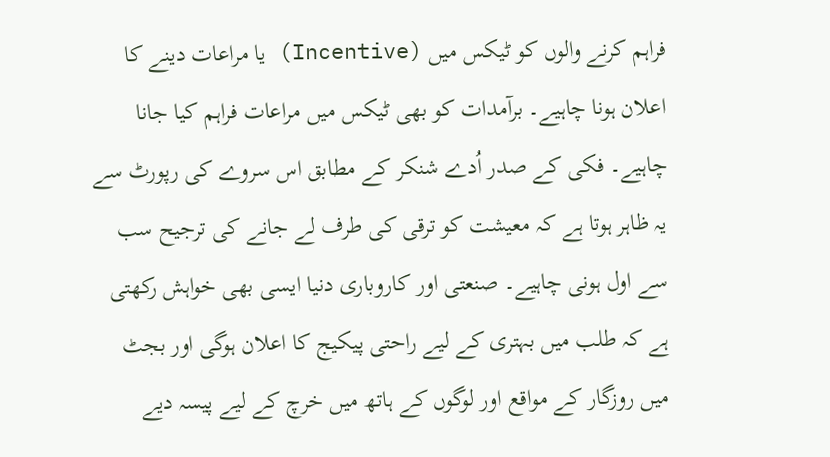فراہم کرنے والوں کو ٹیکس میں (Incentive) یا مراعات دینے کا اعلان ہونا چاہیے۔ برآمدات کو بھی ٹیکس میں مراعات فراہم کیا جانا چاہیے۔ فکی کے صدر اُدے شنکر کے مطابق اس سروے کی رپورٹ سے یہ ظاہر ہوتا ہے کہ معیشت کو ترقی کی طرف لے جانے کی ترجیح سب سے اول ہونی چاہیے۔ صنعتی اور کاروباری دنیا ایسی بھی خواہش رکھتی ہے کہ طلب میں بہتری کے لیے راحتی پیکیج کا اعلان ہوگی اور بجٹ میں روزگار کے مواقع اور لوگوں کے ہاتھ میں خرچ کے لیے پیسہ دیے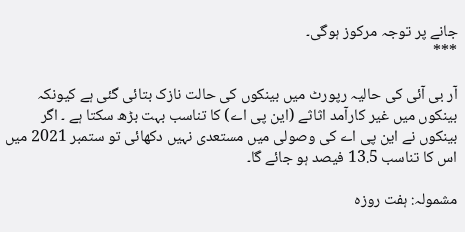جانے پر توجہ مرکوز ہوگی۔
***

آر بی آئی کی حالیہ رپورٹ میں بینکوں کی حالت نازک بتائی گئی ہے کیونکہ بینکوں میں غیر کارآمد اثاثے (این پی اے) کا تناسب بہت بڑھ سکتا ہے ۔ اگر بینکوں نے این پی اے کی وصولی میں مستعدی نہیں دکھائی تو ستمبر 2021 میں اس کا تناسب 13.5 فیصد ہو جائے گا۔

مشمولہ: ہفت روزہ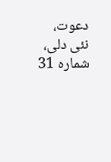دعوت، نئی دلی، شمارہ 31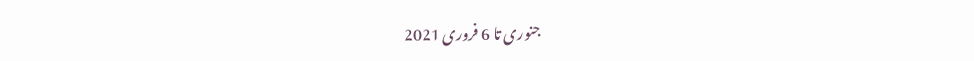جنوری تا 6 فروری 2021